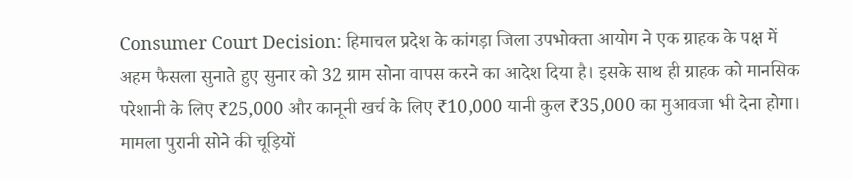Consumer Court Decision: हिमाचल प्रदेश के कांगड़ा जिला उपभोक्ता आयोग ने एक ग्राहक के पक्ष में अहम फैसला सुनाते हुए सुनार को 32 ग्राम सोना वापस करने का आदेश दिया है। इसके साथ ही ग्राहक को मानसिक परेशानी के लिए ₹25,000 और कानूनी खर्च के लिए ₹10,000 यानी कुल ₹35,000 का मुआवजा भी देना होगा। मामला पुरानी सोने की चूड़ियों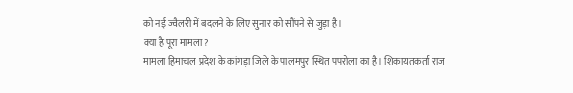को नई ज्वैलरी में बदलने के लिए सुनार को सौंपने से जुड़ा है।
क्या है पूरा मामला?
मामला हिमाचल प्रदेश के कांगड़ा जिले के पालमपुर स्थित पपरोला का है। शिकायतकर्ता राज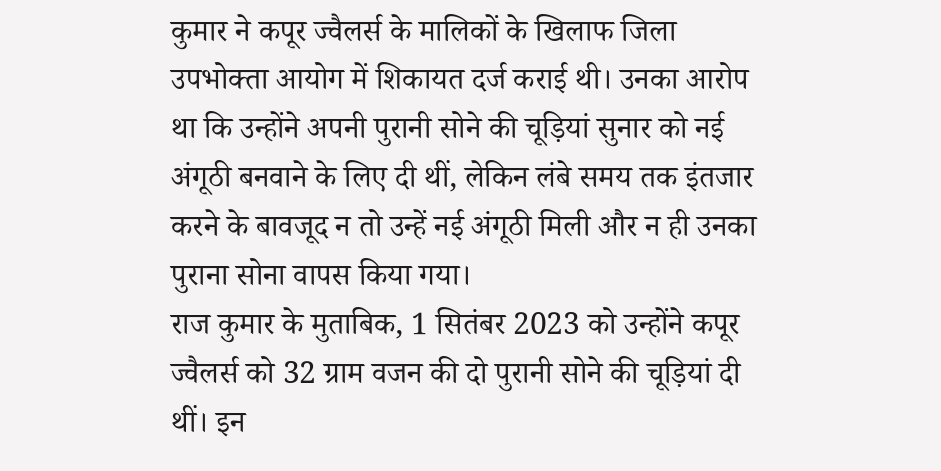कुमार ने कपूर ज्वैलर्स के मालिकों के खिलाफ जिला उपभोक्ता आयोग में शिकायत दर्ज कराई थी। उनका आरोप था कि उन्होंने अपनी पुरानी सोने की चूड़ियां सुनार को नई अंगूठी बनवाने के लिए दी थीं, लेकिन लंबे समय तक इंतजार करने के बावजूद न तो उन्हें नई अंगूठी मिली और न ही उनका पुराना सोना वापस किया गया।
राज कुमार के मुताबिक, 1 सितंबर 2023 को उन्होंने कपूर ज्वैलर्स को 32 ग्राम वजन की दो पुरानी सोने की चूड़ियां दी थीं। इन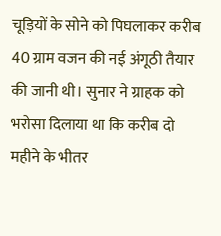चूड़ियों के सोने को पिघलाकर करीब 40 ग्राम वजन की नई अंगूठी तैयार की जानी थी। सुनार ने ग्राहक को भरोसा दिलाया था कि करीब दो महीने के भीतर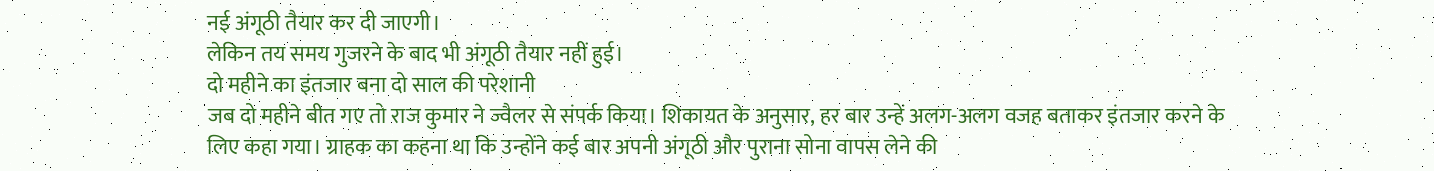नई अंगूठी तैयार कर दी जाएगी।
लेकिन तय समय गुजरने के बाद भी अंगूठी तैयार नहीं हुई।
दो महीने का इंतजार बना दो साल की परेशानी
जब दो महीने बीत गए तो राज कुमार ने ज्वैलर से संपर्क किया। शिकायत के अनुसार, हर बार उन्हें अलग-अलग वजह बताकर इंतजार करने के लिए कहा गया। ग्राहक का कहना था कि उन्होंने कई बार अपनी अंगूठी और पुराना सोना वापस लेने की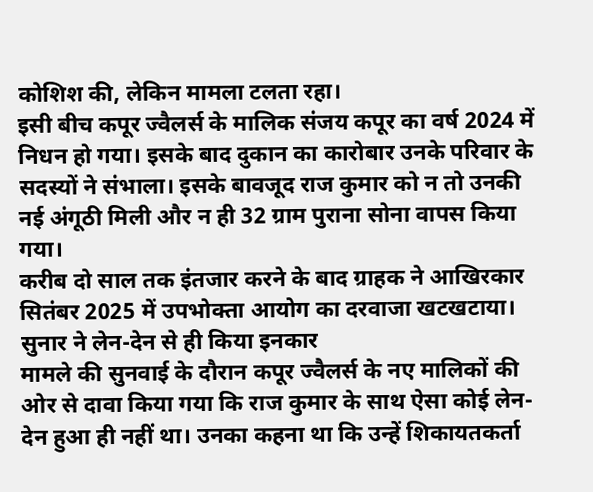कोशिश की, लेकिन मामला टलता रहा।
इसी बीच कपूर ज्वैलर्स के मालिक संजय कपूर का वर्ष 2024 में निधन हो गया। इसके बाद दुकान का कारोबार उनके परिवार के सदस्यों ने संभाला। इसके बावजूद राज कुमार को न तो उनकी नई अंगूठी मिली और न ही 32 ग्राम पुराना सोना वापस किया गया।
करीब दो साल तक इंतजार करने के बाद ग्राहक ने आखिरकार सितंबर 2025 में उपभोक्ता आयोग का दरवाजा खटखटाया।
सुनार ने लेन-देन से ही किया इनकार
मामले की सुनवाई के दौरान कपूर ज्वैलर्स के नए मालिकों की ओर से दावा किया गया कि राज कुमार के साथ ऐसा कोई लेन-देन हुआ ही नहीं था। उनका कहना था कि उन्हें शिकायतकर्ता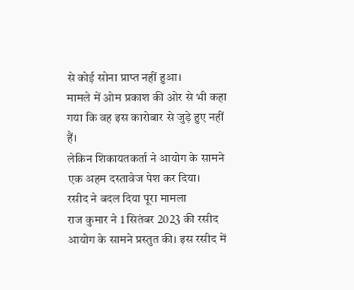से कोई सोना प्राप्त नहीं हुआ।
मामले में ओम प्रकाश की ओर से भी कहा गया कि वह इस कारोबार से जुड़े हुए नहीं हैं।
लेकिन शिकायतकर्ता ने आयोग के सामने एक अहम दस्तावेज पेश कर दिया।
रसीद ने बदल दिया पूरा मामला
राज कुमार ने 1 सितंबर 2023 की रसीद आयोग के सामने प्रस्तुत की। इस रसीद में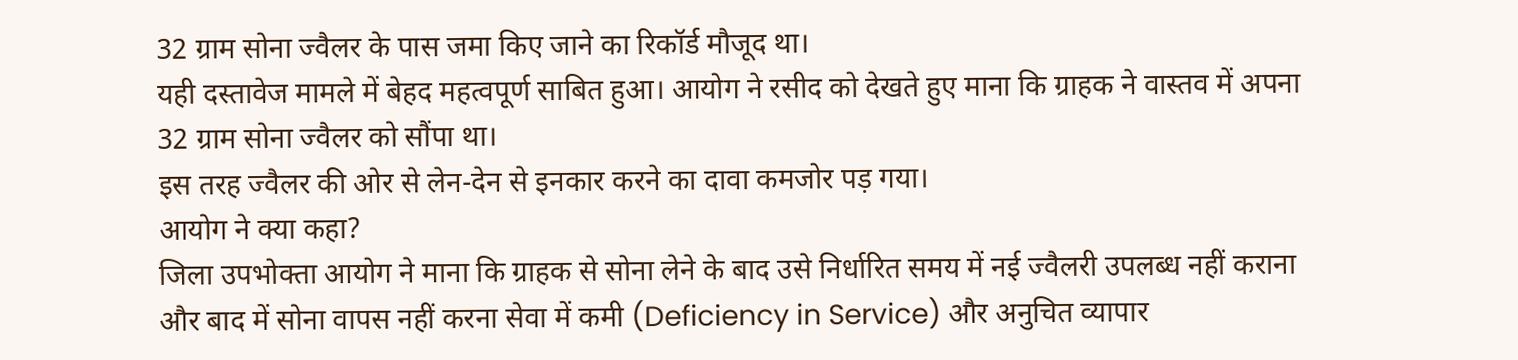32 ग्राम सोना ज्वैलर के पास जमा किए जाने का रिकॉर्ड मौजूद था।
यही दस्तावेज मामले में बेहद महत्वपूर्ण साबित हुआ। आयोग ने रसीद को देखते हुए माना कि ग्राहक ने वास्तव में अपना 32 ग्राम सोना ज्वैलर को सौंपा था।
इस तरह ज्वैलर की ओर से लेन-देन से इनकार करने का दावा कमजोर पड़ गया।
आयोग ने क्या कहा?
जिला उपभोक्ता आयोग ने माना कि ग्राहक से सोना लेने के बाद उसे निर्धारित समय में नई ज्वैलरी उपलब्ध नहीं कराना और बाद में सोना वापस नहीं करना सेवा में कमी (Deficiency in Service) और अनुचित व्यापार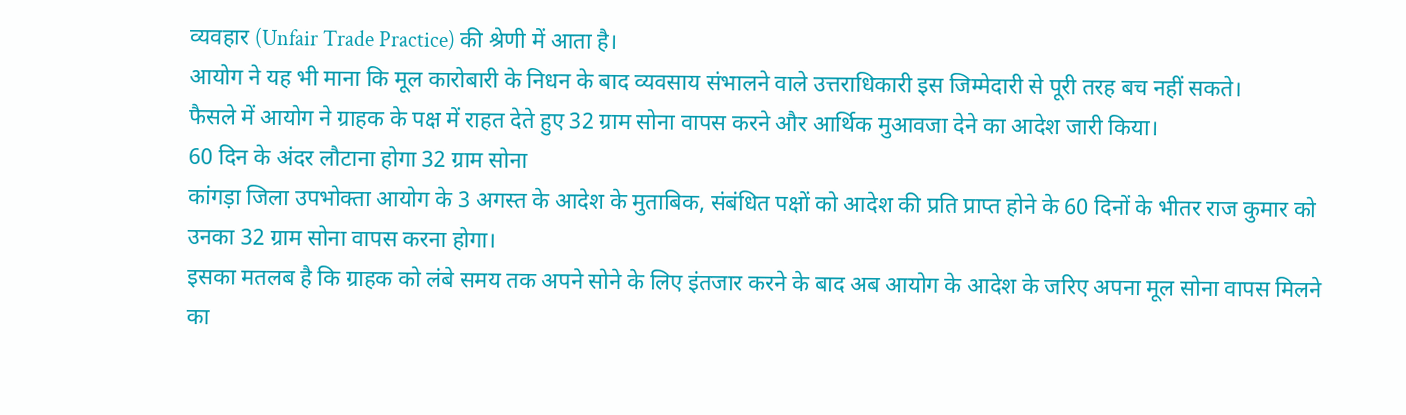व्यवहार (Unfair Trade Practice) की श्रेणी में आता है।
आयोग ने यह भी माना कि मूल कारोबारी के निधन के बाद व्यवसाय संभालने वाले उत्तराधिकारी इस जिम्मेदारी से पूरी तरह बच नहीं सकते।
फैसले में आयोग ने ग्राहक के पक्ष में राहत देते हुए 32 ग्राम सोना वापस करने और आर्थिक मुआवजा देने का आदेश जारी किया।
60 दिन के अंदर लौटाना होगा 32 ग्राम सोना
कांगड़ा जिला उपभोक्ता आयोग के 3 अगस्त के आदेश के मुताबिक, संबंधित पक्षों को आदेश की प्रति प्राप्त होने के 60 दिनों के भीतर राज कुमार को उनका 32 ग्राम सोना वापस करना होगा।
इसका मतलब है कि ग्राहक को लंबे समय तक अपने सोने के लिए इंतजार करने के बाद अब आयोग के आदेश के जरिए अपना मूल सोना वापस मिलने का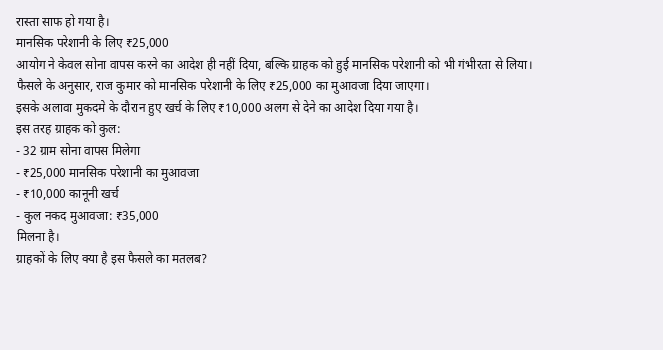रास्ता साफ हो गया है।
मानसिक परेशानी के लिए ₹25,000
आयोग ने केवल सोना वापस करने का आदेश ही नहीं दिया, बल्कि ग्राहक को हुई मानसिक परेशानी को भी गंभीरता से लिया।
फैसले के अनुसार, राज कुमार को मानसिक परेशानी के लिए ₹25,000 का मुआवजा दिया जाएगा।
इसके अलावा मुकदमे के दौरान हुए खर्च के लिए ₹10,000 अलग से देने का आदेश दिया गया है।
इस तरह ग्राहक को कुल:
- 32 ग्राम सोना वापस मिलेगा
- ₹25,000 मानसिक परेशानी का मुआवजा
- ₹10,000 कानूनी खर्च
- कुल नकद मुआवजा: ₹35,000
मिलना है।
ग्राहकों के लिए क्या है इस फैसले का मतलब?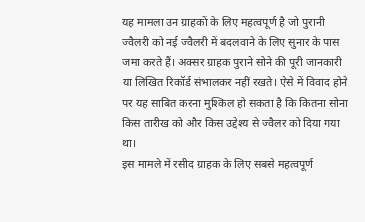यह मामला उन ग्राहकों के लिए महत्वपूर्ण है जो पुरानी ज्वैलरी को नई ज्वैलरी में बदलवाने के लिए सुनार के पास जमा करते हैं। अक्सर ग्राहक पुराने सोने की पूरी जानकारी या लिखित रिकॉर्ड संभालकर नहीं रखते। ऐसे में विवाद होने पर यह साबित करना मुश्किल हो सकता है कि कितना सोना किस तारीख को और किस उद्देश्य से ज्वैलर को दिया गया था।
इस मामले में रसीद ग्राहक के लिए सबसे महत्वपूर्ण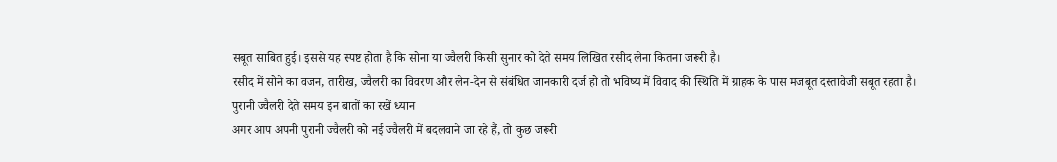सबूत साबित हुई। इससे यह स्पष्ट होता है कि सोना या ज्वैलरी किसी सुनार को देते समय लिखित रसीद लेना कितना जरूरी है।
रसीद में सोने का वजन, तारीख, ज्वैलरी का विवरण और लेन-देन से संबंधित जानकारी दर्ज हो तो भविष्य में विवाद की स्थिति में ग्राहक के पास मजबूत दस्तावेजी सबूत रहता है।
पुरानी ज्वैलरी देते समय इन बातों का रखें ध्यान
अगर आप अपनी पुरानी ज्वैलरी को नई ज्वैलरी में बदलवाने जा रहे हैं, तो कुछ जरूरी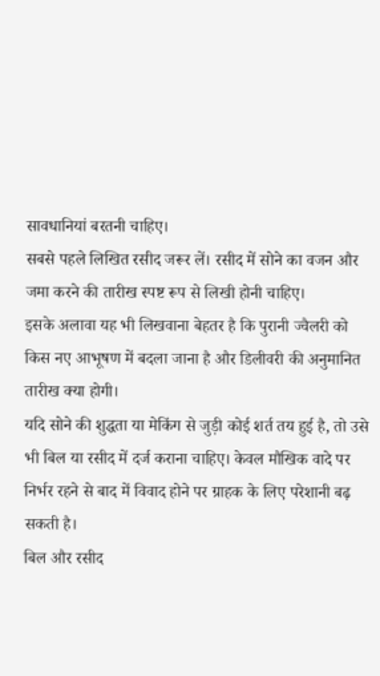सावधानियां बरतनी चाहिए।
सबसे पहले लिखित रसीद जरूर लें। रसीद में सोने का वजन और जमा करने की तारीख स्पष्ट रूप से लिखी होनी चाहिए।
इसके अलावा यह भी लिखवाना बेहतर है कि पुरानी ज्वैलरी को किस नए आभूषण में बदला जाना है और डिलीवरी की अनुमानित तारीख क्या होगी।
यदि सोने की शुद्धता या मेकिंग से जुड़ी कोई शर्त तय हुई है, तो उसे भी बिल या रसीद में दर्ज कराना चाहिए। केवल मौखिक वादे पर निर्भर रहने से बाद में विवाद होने पर ग्राहक के लिए परेशानी बढ़ सकती है।
बिल और रसीद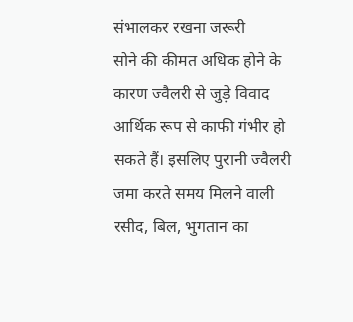संभालकर रखना जरूरी
सोने की कीमत अधिक होने के कारण ज्वैलरी से जुड़े विवाद आर्थिक रूप से काफी गंभीर हो सकते हैं। इसलिए पुरानी ज्वैलरी जमा करते समय मिलने वाली रसीद, बिल, भुगतान का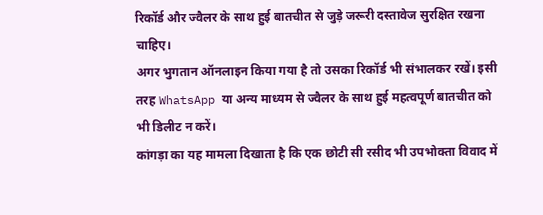रिकॉर्ड और ज्वैलर के साथ हुई बातचीत से जुड़े जरूरी दस्तावेज सुरक्षित रखना चाहिए।
अगर भुगतान ऑनलाइन किया गया है तो उसका रिकॉर्ड भी संभालकर रखें। इसी तरह WhatsApp या अन्य माध्यम से ज्वैलर के साथ हुई महत्वपूर्ण बातचीत को भी डिलीट न करें।
कांगड़ा का यह मामला दिखाता है कि एक छोटी सी रसीद भी उपभोक्ता विवाद में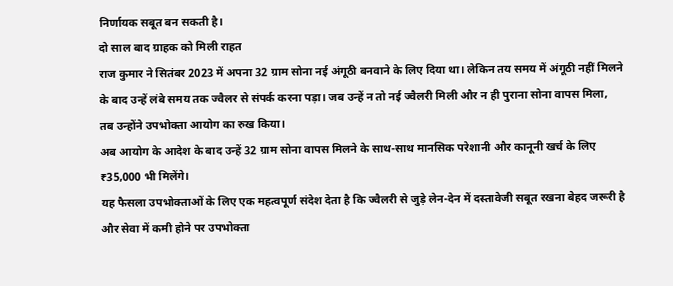निर्णायक सबूत बन सकती है।
दो साल बाद ग्राहक को मिली राहत
राज कुमार ने सितंबर 2023 में अपना 32 ग्राम सोना नई अंगूठी बनवाने के लिए दिया था। लेकिन तय समय में अंगूठी नहीं मिलने के बाद उन्हें लंबे समय तक ज्वैलर से संपर्क करना पड़ा। जब उन्हें न तो नई ज्वैलरी मिली और न ही पुराना सोना वापस मिला, तब उन्होंने उपभोक्ता आयोग का रुख किया।
अब आयोग के आदेश के बाद उन्हें 32 ग्राम सोना वापस मिलने के साथ-साथ मानसिक परेशानी और कानूनी खर्च के लिए ₹35,000 भी मिलेंगे।
यह फैसला उपभोक्ताओं के लिए एक महत्वपूर्ण संदेश देता है कि ज्वैलरी से जुड़े लेन-देन में दस्तावेजी सबूत रखना बेहद जरूरी है और सेवा में कमी होने पर उपभोक्ता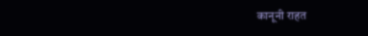कानूनी राहत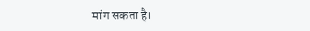मांग सकता है।